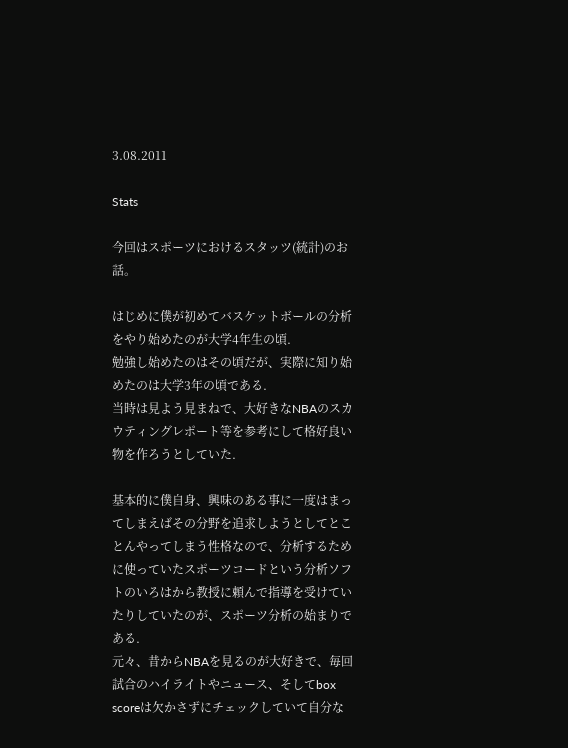3.08.2011

Stats

今回はスポーツにおけるスタッツ(統計)のお話。

はじめに僕が初めてバスケットボールの分析をやり始めたのが大学4年生の頃.
勉強し始めたのはその頃だが、実際に知り始めたのは大学3年の頃である.
当時は見よう見まねで、大好きなNBAのスカウティングレポート等を参考にして格好良い物を作ろうとしていた.

基本的に僕自身、興味のある事に一度はまってしまえばその分野を追求しようとしてとことんやってしまう性格なので、分析するために使っていたスポーツコードという分析ソフトのいろはから教授に頼んで指導を受けていたりしていたのが、スポーツ分析の始まりである.
元々、昔からNBAを見るのが大好きで、毎回試合のハイライトやニュース、そしてbox scoreは欠かさずにチェックしていて自分な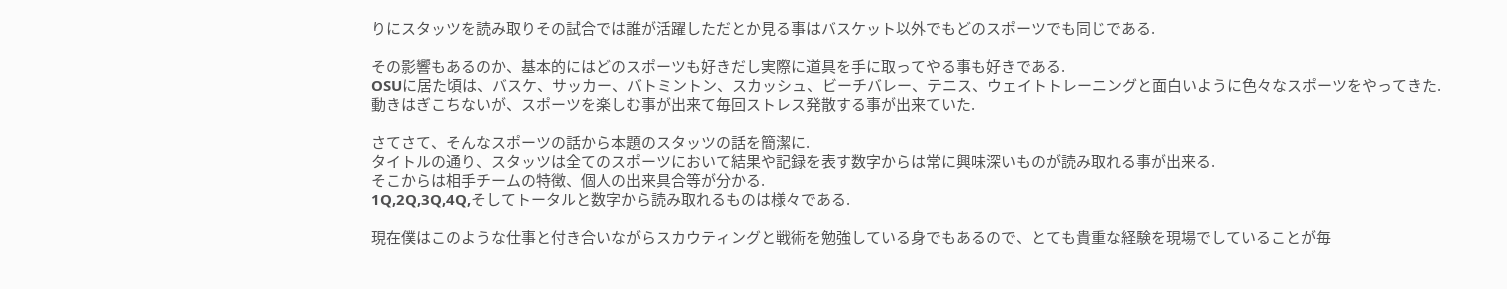りにスタッツを読み取りその試合では誰が活躍しただとか見る事はバスケット以外でもどのスポーツでも同じである.

その影響もあるのか、基本的にはどのスポーツも好きだし実際に道具を手に取ってやる事も好きである.
OSUに居た頃は、バスケ、サッカー、バトミントン、スカッシュ、ビーチバレー、テニス、ウェイトトレーニングと面白いように色々なスポーツをやってきた.
動きはぎこちないが、スポーツを楽しむ事が出来て毎回ストレス発散する事が出来ていた.

さてさて、そんなスポーツの話から本題のスタッツの話を簡潔に.
タイトルの通り、スタッツは全てのスポーツにおいて結果や記録を表す数字からは常に興味深いものが読み取れる事が出来る.
そこからは相手チームの特徴、個人の出来具合等が分かる.
1Q,2Q,3Q,4Q,そしてトータルと数字から読み取れるものは様々である.

現在僕はこのような仕事と付き合いながらスカウティングと戦術を勉強している身でもあるので、とても貴重な経験を現場でしていることが毎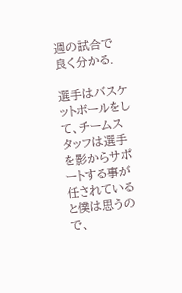週の試合で良く分かる.

選手はバスケットボールをして、チームスタッフは選手を影からサポートする事が任されていると僕は思うので、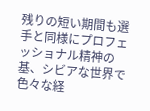残りの短い期間も選手と同様にプロフェッショナル精神の基、シビアな世界で色々な経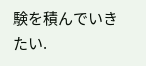験を積んでいきたい.